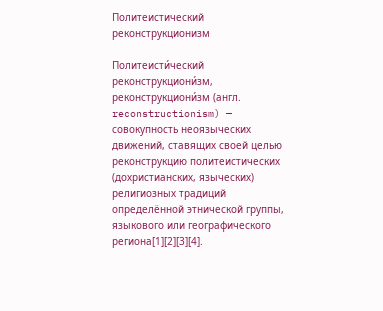Политеистический реконструкционизм

Политеисти́ческий реконструкциони́зм, реконструкциони́зм (англ. reconstructionism) — совокупность неоязыческих движений, ставящих своей целью реконструкцию политеистических (дохристианских, языческих) религиозных традиций определённой этнической группы, языкового или географического региона[1][2][3][4].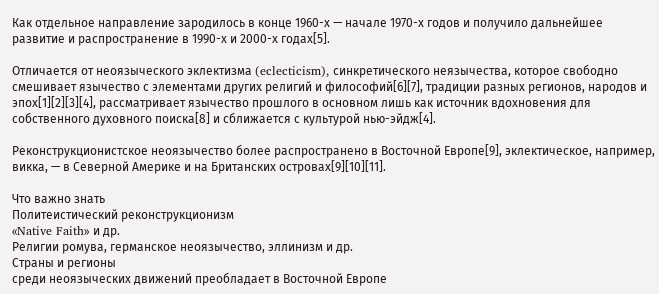Как отдельное направление зародилось в конце 1960-х — начале 1970-х годов и получило дальнейшее развитие и распространение в 1990-х и 2000-х годах[5].

Отличается от неоязыческого эклектизма (eclecticism), синкретического неязычества, которое свободно смешивает язычество с элементами других религий и философий[6][7], традиции разных регионов, народов и эпох[1][2][3][4], рассматривает язычество прошлого в основном лишь как источник вдохновения для собственного духовного поиска[8] и сближается с культурой нью-эйдж[4].

Реконструкционистское неоязычество более распространено в Восточной Европе[9], эклектическое, например, викка, — в Северной Америке и на Британских островах[9][10][11].

Что важно знать
Политеистический реконструкционизм
«Native Faith» и др.
Религии ромува, германское неоязычество, эллинизм и др.
Страны и регионы
среди неоязыческих движений преобладает в Восточной Европе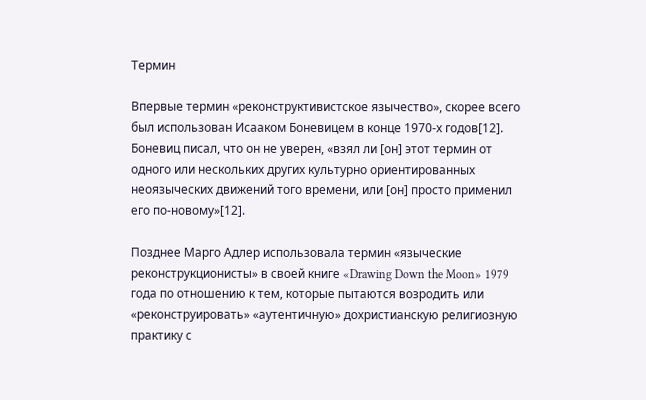Термин

Впервые термин «реконструктивистское язычество», скорее всего был использован Исааком Боневицем в конце 1970-х годов[12]. Боневиц писал, что он не уверен, «взял ли [он] этот термин от одного или нескольких других культурно ориентированных неоязыческих движений того времени, или [он] просто применил его по-новому»[12].

Позднее Марго Адлер использовала термин «языческие реконструкционисты» в своей книге «Drawing Down the Moon» 1979 года по отношению к тем, которые пытаются возродить или «реконструировать» «аутентичную» дохристианскую религиозную практику с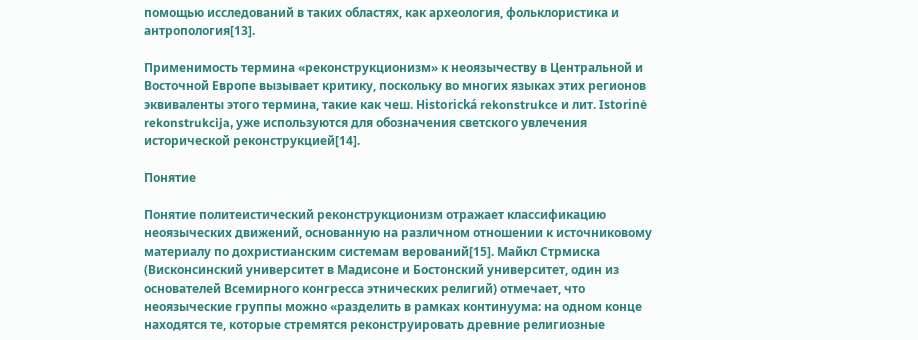помощью исследований в таких областях, как археология, фольклористика и антропология[13].

Применимость термина «реконструкционизм» к неоязычеству в Центральной и Восточной Европе вызывает критику, поскольку во многих языках этих регионов эквиваленты этого термина, такие как чеш. Historická rekonstrukce и лит. Istorinė rekonstrukcija, уже используются для обозначения светского увлечения исторической реконструкцией[14].

Понятие

Понятие политеистический реконструкционизм отражает классификацию неоязыческих движений, основанную на различном отношении к источниковому материалу по дохристианским системам верований[15]. Майкл Стрмиска (Висконсинский университет в Мадисоне и Бостонский университет, один из основателей Всемирного конгресса этнических религий) отмечает, что неоязыческие группы можно «разделить в рамках континуума: на одном конце находятся те, которые стремятся реконструировать древние религиозные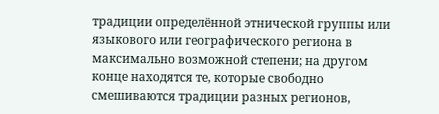традиции определённой этнической группы или языкового или географического региона в максимально возможной степени; на другом конце находятся те, которые свободно смешиваются традиции разных регионов,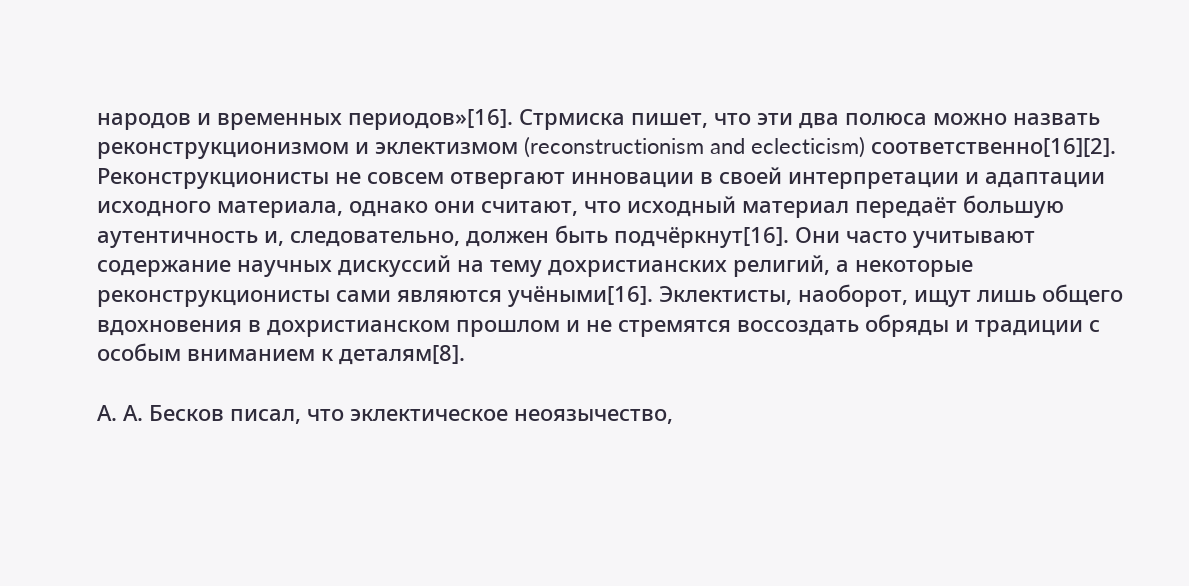народов и временных периодов»[16]. Стрмиска пишет, что эти два полюса можно назвать реконструкционизмом и эклектизмом (reconstructionism and eclecticism) соответственно[16][2]. Реконструкционисты не совсем отвергают инновации в своей интерпретации и адаптации исходного материала, однако они считают, что исходный материал передаёт большую аутентичность и, следовательно, должен быть подчёркнут[16]. Они часто учитывают содержание научных дискуссий на тему дохристианских религий, а некоторые реконструкционисты сами являются учёными[16]. Эклектисты, наоборот, ищут лишь общего вдохновения в дохристианском прошлом и не стремятся воссоздать обряды и традиции с особым вниманием к деталям[8].

А. А. Бесков писал, что эклектическое неоязычество,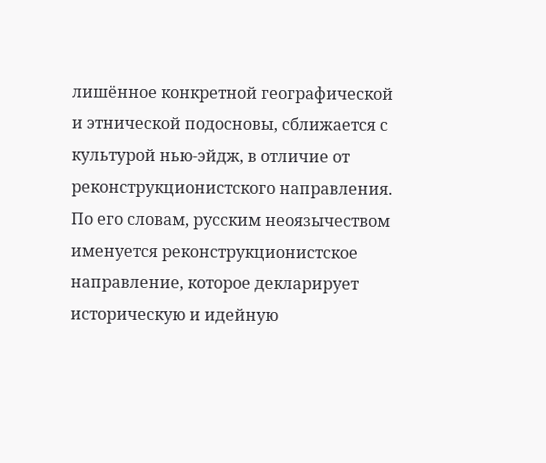лишённое конкретной географической и этнической подосновы, сближается с культурой нью-эйдж, в отличие от реконструкционистского направления. По его словам, русским неоязычеством именуется реконструкционистское направление, которое декларирует историческую и идейную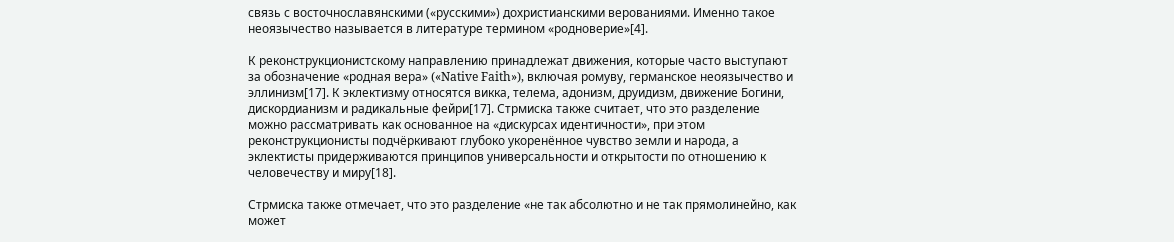связь с восточнославянскими («русскими») дохристианскими верованиями. Именно такое неоязычество называется в литературе термином «родноверие»[4].

К реконструкционистскому направлению принадлежат движения, которые часто выступают за обозначение «родная вера» («Native Faith»), включая ромуву, германское неоязычество и эллинизм[17]. К эклектизму относятся викка, телема, адонизм, друидизм, движение Богини, дискордианизм и радикальные фейри[17]. Стрмиска также считает, что это разделение можно рассматривать как основанное на «дискурсах идентичности», при этом реконструкционисты подчёркивают глубоко укоренённое чувство земли и народа, а эклектисты придерживаются принципов универсальности и открытости по отношению к человечеству и миру[18].

Стрмиска также отмечает, что это разделение «не так абсолютно и не так прямолинейно, как может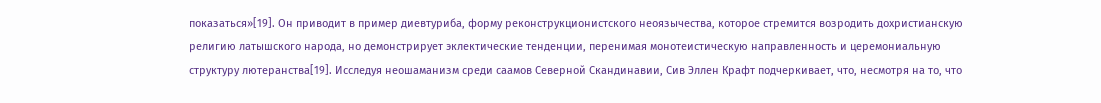показаться»[19]. Он приводит в пример диевтуриба, форму реконструкционистского неоязычества, которое стремится возродить дохристианскую религию латышского народа, но демонстрирует эклектические тенденции, перенимая монотеистическую направленность и церемониальную структуру лютеранства[19]. Исследуя неошаманизм среди саамов Северной Скандинавии, Сив Эллен Крафт подчеркивает, что, несмотря на то, что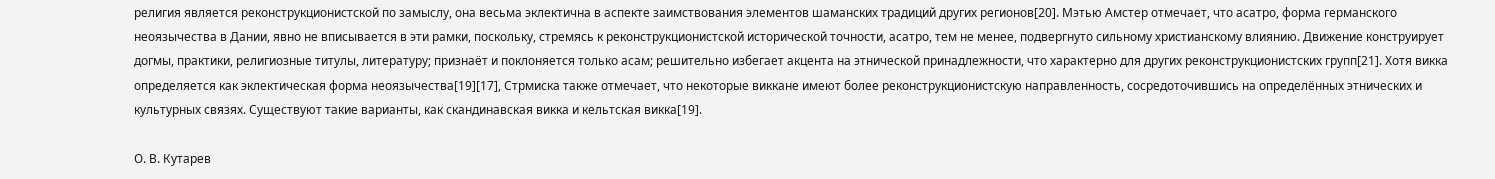религия является реконструкционистской по замыслу, она весьма эклектична в аспекте заимствования элементов шаманских традиций других регионов[20]. Мэтью Амстер отмечает, что асатро, форма германского неоязычества в Дании, явно не вписывается в эти рамки, поскольку, стремясь к реконструкционистской исторической точности, асатро, тем не менее, подвергнуто сильному христианскому влиянию. Движение конструирует догмы, практики, религиозные титулы, литературу; признаёт и поклоняется только асам; решительно избегает акцента на этнической принадлежности, что характерно для других реконструкционистских групп[21]. Хотя викка определяется как эклектическая форма неоязычества[19][17], Стрмиска также отмечает, что некоторые виккане имеют более реконструкционистскую направленность, сосредоточившись на определённых этнических и культурных связях. Существуют такие варианты, как скандинавская викка и кельтская викка[19].

О. В. Кутарев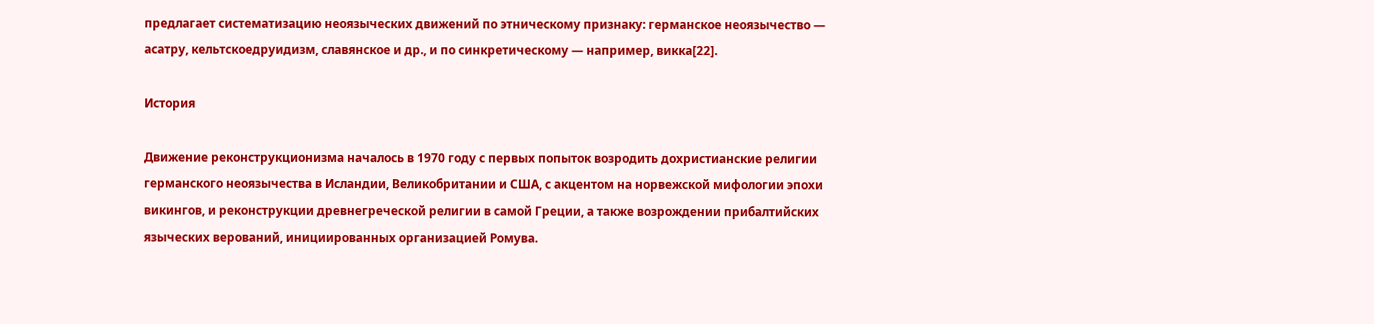предлагает систематизацию неоязыческих движений по этническому признаку: германское неоязычество — асатру, кельтскоедруидизм, славянское и др., и по синкретическому — например, викка[22].

История

Движение реконструкционизма началось в 1970 году с первых попыток возродить дохристианские религии германского неоязычества в Исландии, Великобритании и США, с акцентом на норвежской мифологии эпохи викингов, и реконструкции древнегреческой религии в самой Греции, а также возрождении прибалтийских языческих верований, инициированных организацией Ромува.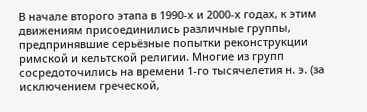В начале второго этапа в 1990-х и 2000-х годах, к этим движениям присоединились различные группы, предпринявшие серьёзные попытки реконструкции римской и кельтской религии. Многие из групп сосредоточились на времени 1-го тысячелетия н. э. (за исключением греческой,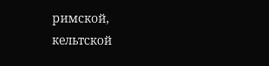римской, кельтской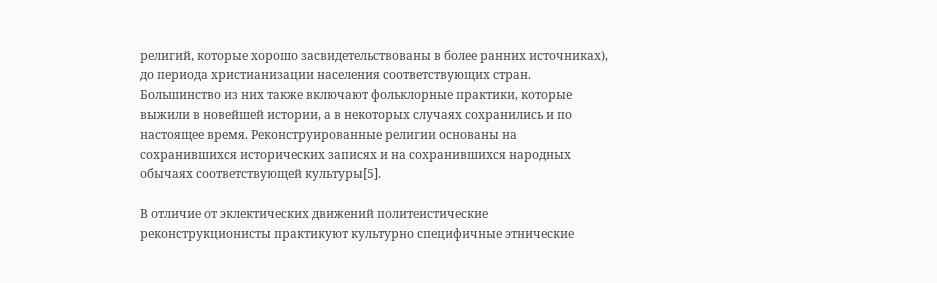религий, которые хорошо засвидетельствованы в более ранних источниках), до периода христианизации населения соответствующих стран. Большинство из них также включают фольклорные практики, которые выжили в новейшей истории, а в некоторых случаях сохранились и по настоящее время. Реконструированные религии основаны на сохранившихся исторических записях и на сохранившихся народных обычаях соответствующей культуры[5].

В отличие от эклектических движений политеистические реконструкционисты практикуют культурно специфичные этнические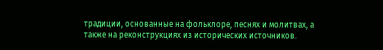традиции, основанные на фольклоре, песнях и молитвах, а также на реконструкциях из исторических источников.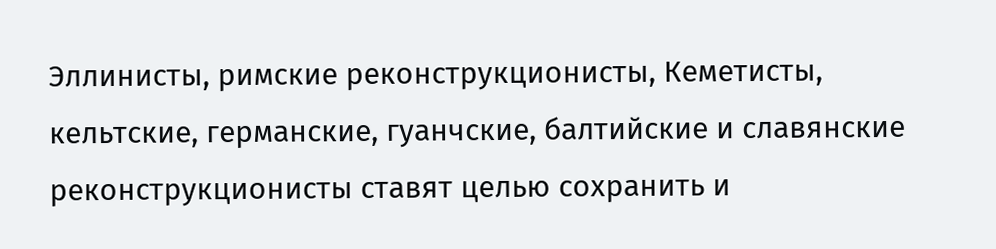Эллинисты, римские реконструкционисты, Кеметисты, кельтские, германские, гуанчские, балтийские и славянские реконструкционисты ставят целью сохранить и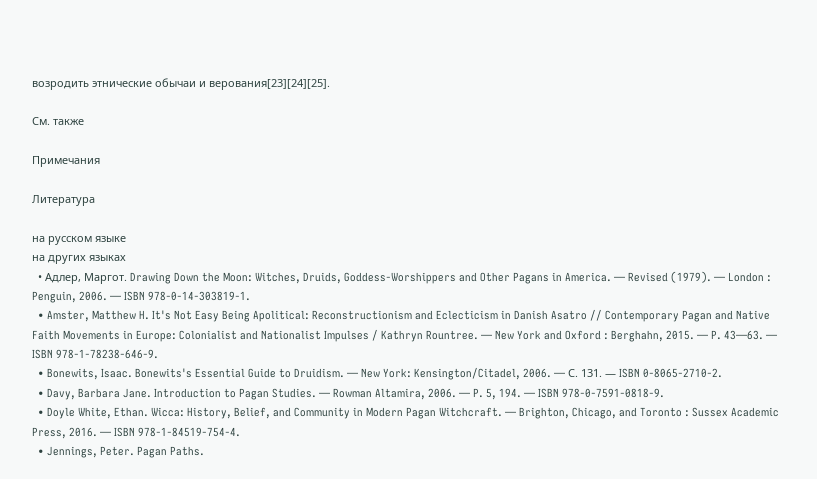возродить этнические обычаи и верования[23][24][25].

См. также

Примечания

Литература

на русском языке
на других языках
  • Адлер, Маргот. Drawing Down the Moon: Witches, Druids, Goddess-Worshippers and Other Pagans in America. — Revised (1979). — London : Penguin, 2006. — ISBN 978-0-14-303819-1.
  • Amster, Matthew H. It's Not Easy Being Apolitical: Reconstructionism and Eclecticism in Danish Asatro // Contemporary Pagan and Native Faith Movements in Europe: Colonialist and Nationalist Impulses / Kathryn Rountree. — New York and Oxford : Berghahn, 2015. — P. 43—63. — ISBN 978-1-78238-646-9.
  • Bonewits, Isaac. Bonewits's Essential Guide to Druidism. — New York: Kensington/Citadel, 2006. — С. 131. — ISBN 0-8065-2710-2.
  • Davy, Barbara Jane. Introduction to Pagan Studies. — Rowman Altamira, 2006. — P. 5, 194. — ISBN 978-0-7591-0818-9.
  • Doyle White, Ethan. Wicca: History, Belief, and Community in Modern Pagan Witchcraft. — Brighton, Chicago, and Toronto : Sussex Academic Press, 2016. — ISBN 978-1-84519-754-4.
  • Jennings, Peter. Pagan Paths.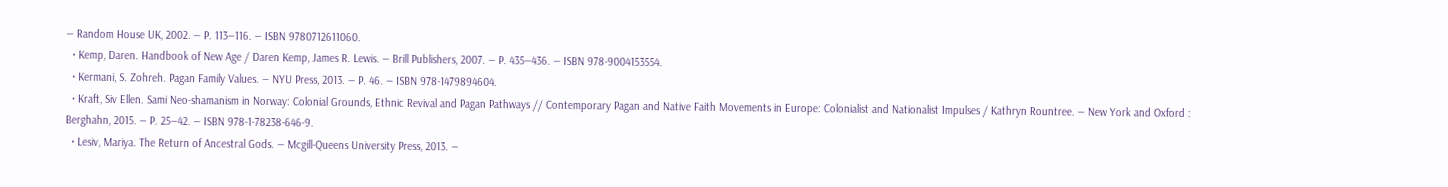— Random House UK, 2002. — P. 113—116. — ISBN 9780712611060.
  • Kemp, Daren. Handbook of New Age / Daren Kemp, James R. Lewis. — Brill Publishers, 2007. — P. 435—436. — ISBN 978-9004153554.
  • Kermani, S. Zohreh. Pagan Family Values. — NYU Press, 2013. — P. 46. — ISBN 978-1479894604.
  • Kraft, Siv Ellen. Sami Neo-shamanism in Norway: Colonial Grounds, Ethnic Revival and Pagan Pathways // Contemporary Pagan and Native Faith Movements in Europe: Colonialist and Nationalist Impulses / Kathryn Rountree. — New York and Oxford : Berghahn, 2015. — P. 25—42. — ISBN 978-1-78238-646-9.
  • Lesiv, Mariya. The Return of Ancestral Gods. — Mcgill-Queens University Press, 2013. —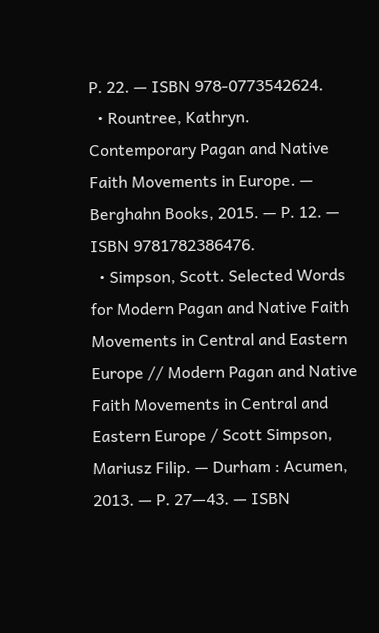P. 22. — ISBN 978-0773542624.
  • Rountree, Kathryn. Contemporary Pagan and Native Faith Movements in Europe. — Berghahn Books, 2015. — P. 12. — ISBN 9781782386476.
  • Simpson, Scott. Selected Words for Modern Pagan and Native Faith Movements in Central and Eastern Europe // Modern Pagan and Native Faith Movements in Central and Eastern Europe / Scott Simpson, Mariusz Filip. — Durham : Acumen, 2013. — P. 27—43. — ISBN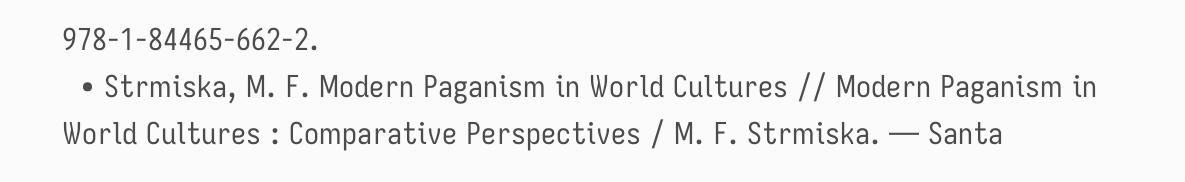978-1-84465-662-2.
  • Strmiska, M. F. Modern Paganism in World Cultures // Modern Paganism in World Cultures : Comparative Perspectives / M. F. Strmiska. — Santa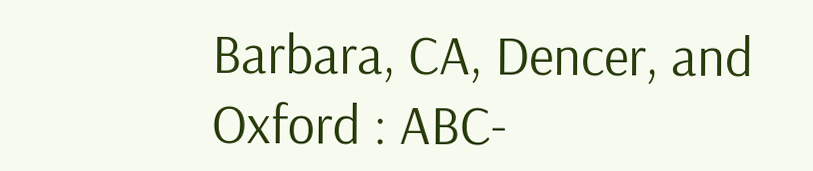Barbara, CA, Dencer, and Oxford : ABC-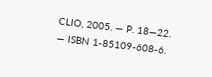CLIO, 2005. — P. 18—22. — ISBN 1-85109-608-6.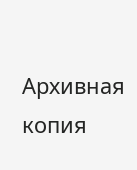Архивная копия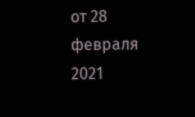от 28 февраля 2021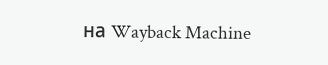на Wayback Machine